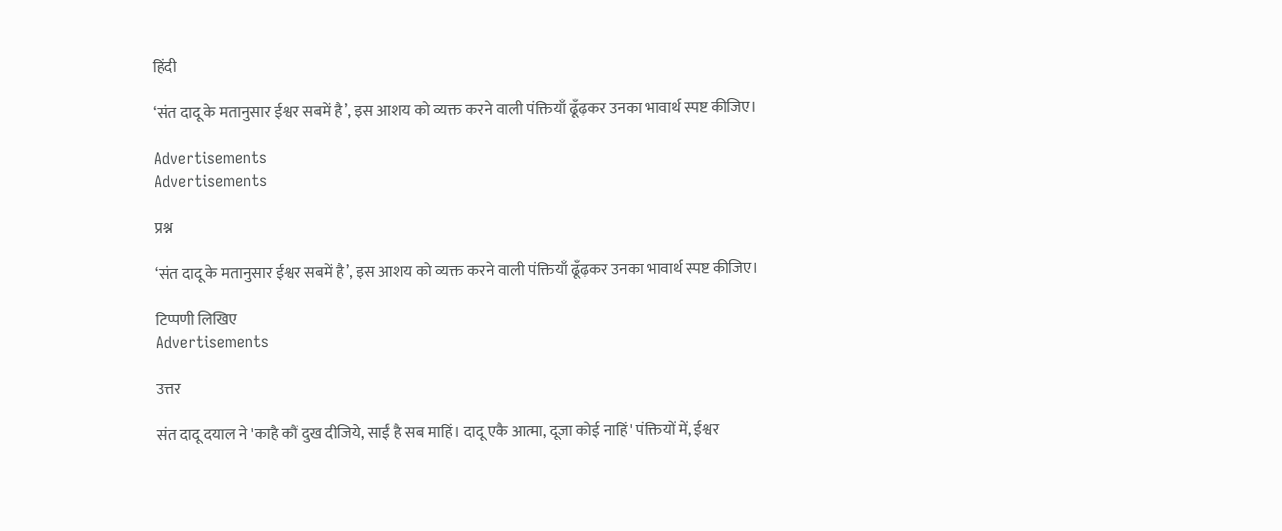हिंदी

‘संत दादू के मतानुसार ईश्वर सबमें है’, इस आशय को व्यक्त करने वाली पंक्तियाँ ढूँढ़कर उनका भावार्थ स्पष्ट कीजिए।

Advertisements
Advertisements

प्रश्न

‘संत दादू के मतानुसार ईश्वर सबमें है’, इस आशय को व्यक्त करने वाली पंक्तियाँ ढूँढ़कर उनका भावार्थ स्पष्ट कीजिए।

टिप्पणी लिखिए
Advertisements

उत्तर

संत दादू दयाल ने 'काहै कौं दुख दीजिये, साईं है सब माहिं। दादू एकै आत्मा, दूजा कोई नाहिं' पंक्तियों में, ईश्वर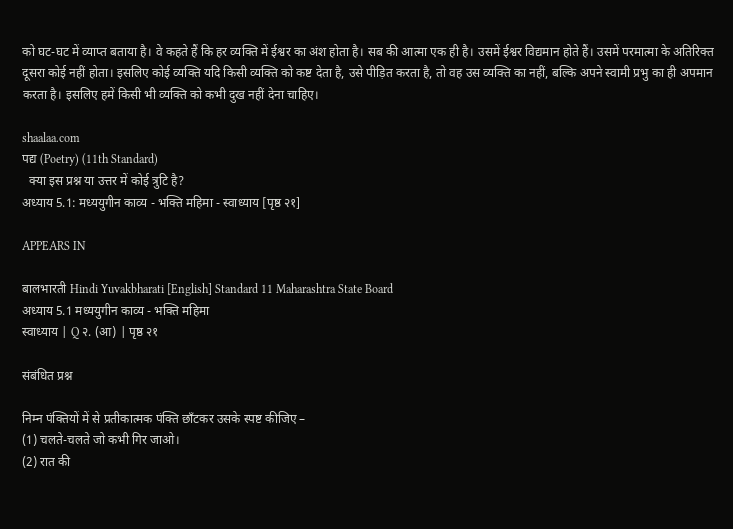को घट-घट में व्याप्त बताया है। वे कहते हैं कि हर व्यक्ति में ईश्वर का अंश होता है। सब की आत्मा एक ही है। उसमें ईश्वर विद्यमान होते हैं। उसमें परमात्मा के अतिरिक्त दूसरा कोई नहीं होता। इसलिए कोई व्यक्ति यदि किसी व्यक्ति को कष्ट देता है, उसे पीड़ित करता है, तो वह उस व्यक्ति का नहीं, बल्कि अपने स्वामी प्रभु का ही अपमान करता है। इसलिए हमें किसी भी व्यक्ति को कभी दुख नहीं देना चाहिए।

shaalaa.com
पद्य (Poetry) (11th Standard)
  क्या इस प्रश्न या उत्तर में कोई त्रुटि है?
अध्याय 5.1: मध्ययुगीन काव्य - भक्ति महिमा - स्वाध्याय [पृष्ठ २१]

APPEARS IN

बालभारती Hindi Yuvakbharati [English] Standard 11 Maharashtra State Board
अध्याय 5.1 मध्ययुगीन काव्य - भक्ति महिमा
स्वाध्याय | Q २. (आ) | पृष्ठ २१

संबंधित प्रश्न

निम्न पंक्तियों में से प्रतीकात्मक पंक्ति छाँटकर उसके स्पष्ट कीजिए –
(1) चलते-चलते जो कभी गिर जाओ।
(2) रात की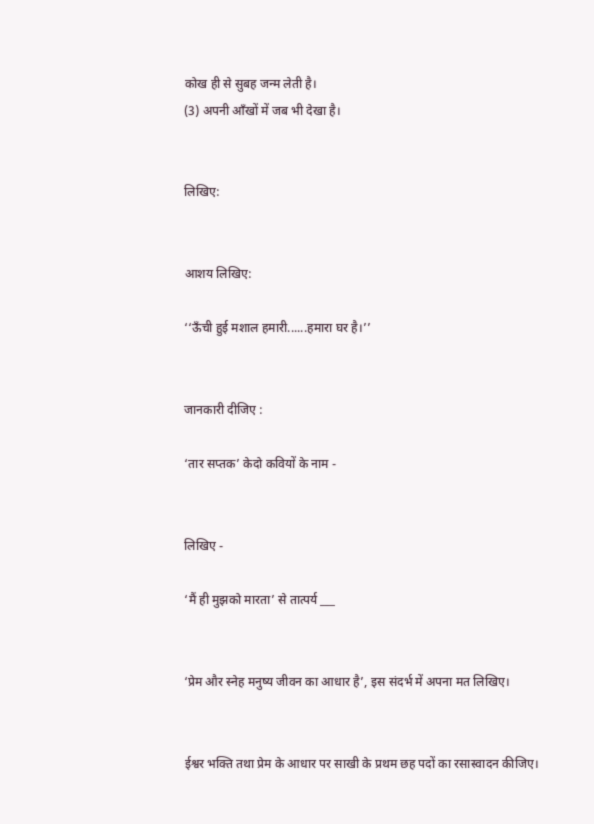कोख ही से सुबह जन्म लेती है।
(3) अपनी आँखों में जब भी देखा है।


लिखिए:


आशय लिखिए:

‘‘ऊँची हुई मशाल हमारी......हमारा घर है।’’


जानकारी दीजिए :

‘तार सप्तक’ केदो कवियों के नाम -


लिखिए -

‘मैं ही मुझको मारता’ से तात्पर्य ___


‘प्रेम और स्नेह मनुष्य जीवन का आधार है’, इस संदर्भ में अपना मत लिखिए।


ईश्वर भक्ति तथा प्रेम के आधार पर साखी के प्रथम छह पदों का रसास्वादन कीजिए।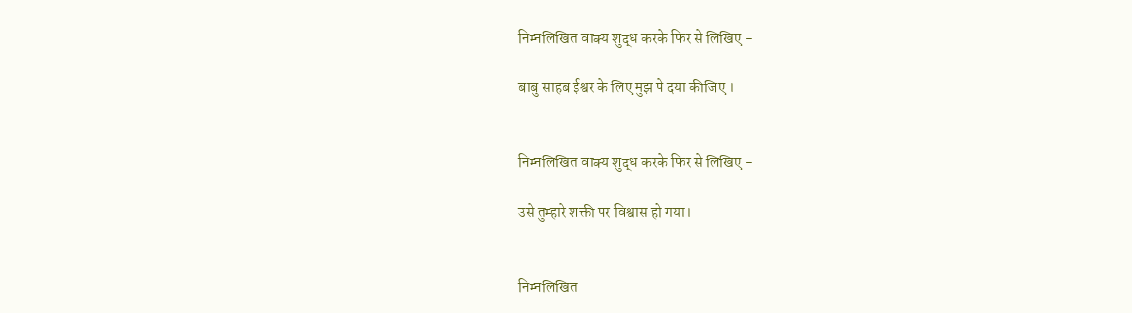निम्नलिखित वाक्य शुद्ध करके फिर से लिखिए -

बाबु साहब ईश्वर के लिए मुझ पे दया कीजिए ।


निम्नलिखित वाक्य शुद्ध करके फिर से लिखिए -

उसे तुम्हारे शक्ती पर विश्वास हो गया।


निम्नलिखित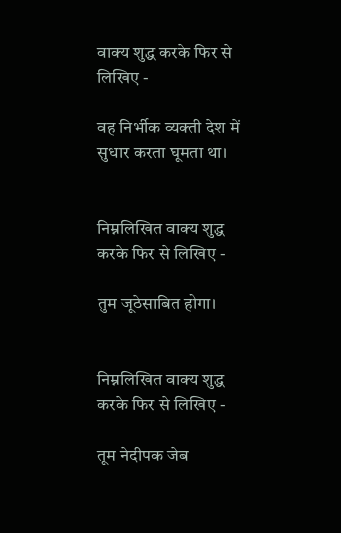वाक्य शुद्ध करके फिर से लिखिए -

वह निर्भीक व्यक्ती देश में सुधार करता घूमता था।


निम्नलिखित वाक्य शुद्ध करके फिर से लिखिए -

तुम जूठेसाबित होगा।


निम्नलिखित वाक्य शुद्ध करके फिर से लिखिए -

तूम नेदीपक जेब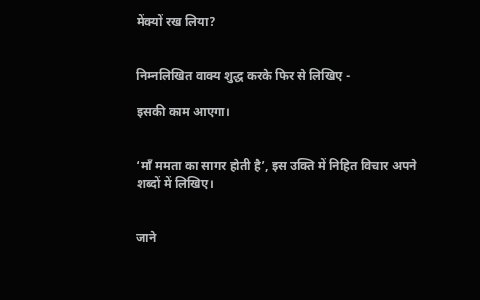मेंक्यों रख लिया?


निम्नलिखित वाक्य शुद्ध करके फिर से लिखिए -

इसकी काम आएगा।


‘माँ ममता का सागर होती है’, इस उक्ति में निहित विचार अपने शब्दों में लिखिए।


जाने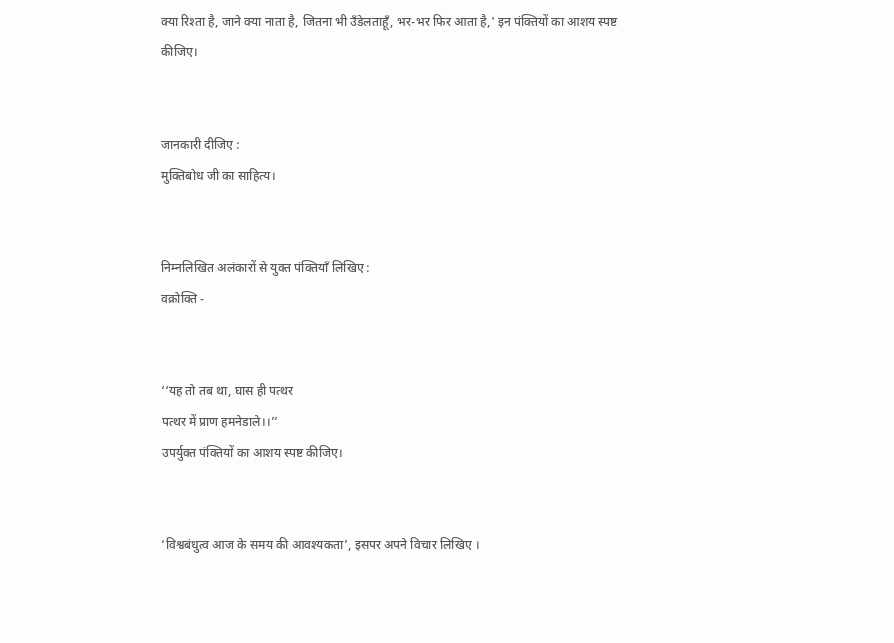क्या रिश्ता है, जाने क्या नाता है, जितना भी उँडेलताहूँ, भर-भर फिर आता है,' इन पंक्तियों का आशय स्पष्ट कीजिए।


जानकारी दीजिए :
मुक्तिबोध जी का साहित्य।


निम्नलिखित अलंकारों से युक्त पंक्तियाँ लिखिए :
वक्रोक्ति -


‘‘यह तो तब था, घास ही पत्थर
पत्थर में प्राण हमनेडाले।।’’
उपर्युक्त पंक्तियों का आशय स्पष्ट कीजिए।


‘विश्वबंधुत्व आज के समय की आवश्यकता’, इसपर अपने विचार लिखिए ।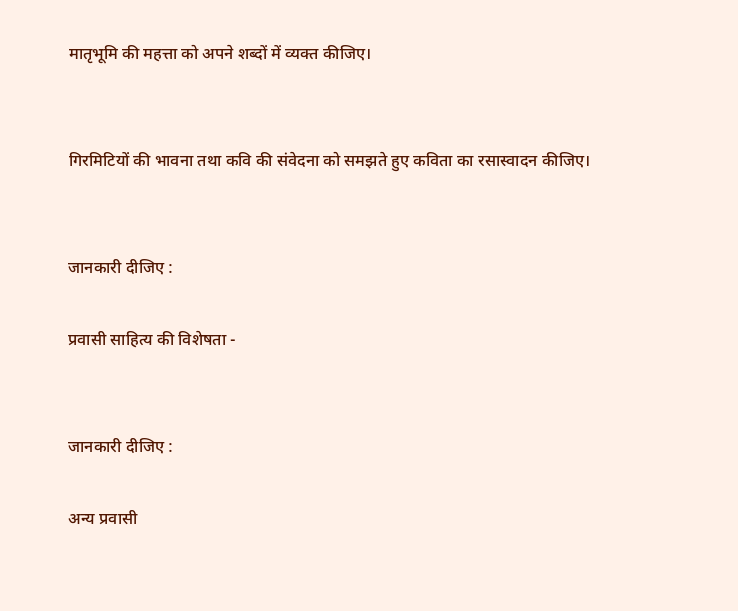मातृभूमि की महत्ता को अपने शब्दों में व्यक्त कीजिए।


गिरमिटियों की भावना तथा कवि की संवेदना को समझते हुए कविता का रसास्वादन कीजिए।


जानकारी दीजिए :

प्रवासी साहित्य की विशेषता -


जानकारी दीजिए :

अन्य प्रवासी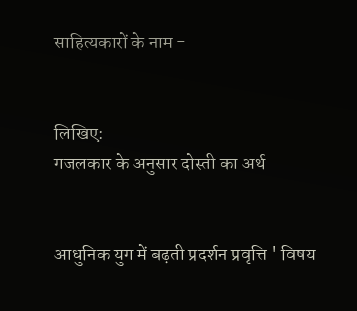साहित्यकारों के नाम -


लिखिए:
गजलकार के अनुसार दोस्ती का अर्थ


आधुनिक युग में बढ़ती प्रदर्शन प्रवृत्ति ' विषय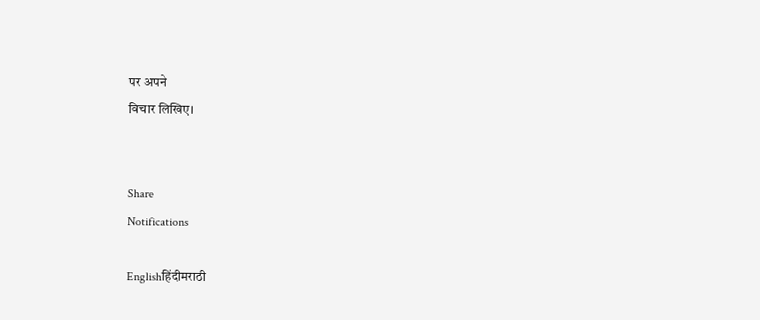पर अपने
विचार लिखिए।


Share
Notifications

Englishहिंदीमराठी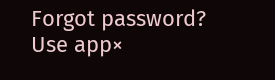Forgot password?
Use app×